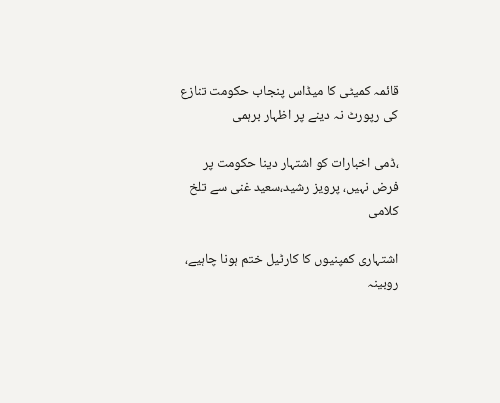قائمہ کمیٹی کا میڈاس پنجاب حکومت تنازع کی رپورٹ نہ دینے پر اظہار برہمی

،ڈمی اخبارات کو اشتہار دینا حکومت پر فرض نہیں، پرویز رشید،سعید غنی سے تلخ کلامی

اشتہاری کمپنیوں کا کارٹیل ختم ہونا چاہیے، روبینہ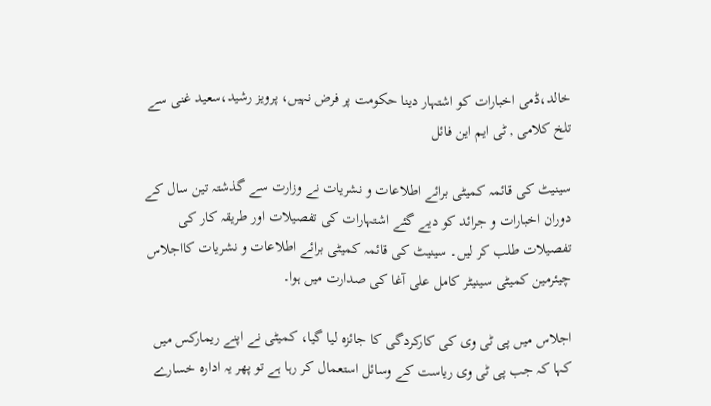خالد،ڈمی اخبارات کو اشتہار دینا حکومت پر فرض نہیں، پرویز رشید،سعید غنی سے تلخ کلامی , ٹی ایم این فائل

سینیٹ کی قائمہ کمیٹی برائے اطلاعات و نشریات نے وزارت سے گذشتہ تین سال کے دوران اخبارات و جرائد کو دیے گئے اشتہارات کی تفصیلات اور طریقہ کار کی تفصیلات طلب کر لیں۔ سینیٹ کی قائمہ کمیٹی برائے اطلاعات و نشریات کااجلاس چیئرمین کمیٹی سینیٹر کامل علی آغا کی صدارت میں ہوا۔

اجلاس میں پی ٹی وی کی کارکردگی کا جائزہ لیا گیا، کمیٹی نے اپنے ریمارکس میں کہا کہ جب پی ٹی وی ریاست کے وسائل استعمال کر رہا ہے تو پھر یہ ادارہ خسارے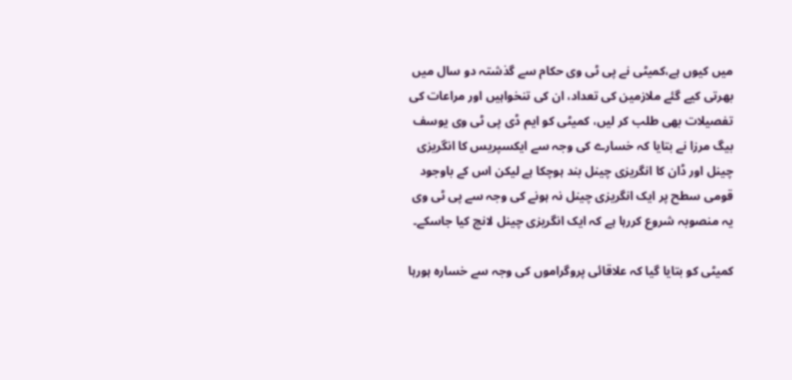میں کیوں ہے،کمیٹی نے پی ٹی وی حکام سے گذشتہ دو سال میں بھرتی کیے گئے ملازمین کی تعداد، ان کی تنخواہیں اور مراعات کی تفصیلات بھی طلب کر لیں، کمیٹی کو ایم ڈی پی ٹی وی یوسف بیگ مرزا نے بتایا کہ خسارے کی وجہ سے ایکسپریس کا انگریزی چینل اور ڈان کا انگریزی چینل بند ہوچکا ہے لیکن اس کے باوجود قومی سطح پر ایک انگریزی چینل نہ ہونے کی وجہ سے پی ٹی وی یہ منصوبہ شروع کررہا ہے کہ ایک انگریزی چینل لانچ کیا جاسکے۔

کمیٹی کو بتایا گیا کہ علاقائی پروگراموں کی وجہ سے خسارہ ہورہا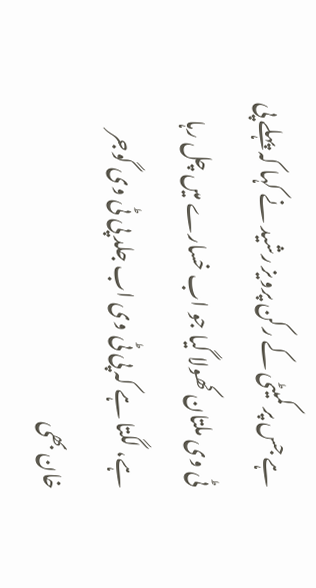ہے جس پر کمیٹی کے رکن پرویز رشید نے کہا کہ پہلے پی ٹی وی ملتان کھولا گیا جو اب خسارے میں چل رہا ہے، لگتا ہے کہ پی ٹی وی اب جلد پی ٹی وی گوجر خان بھی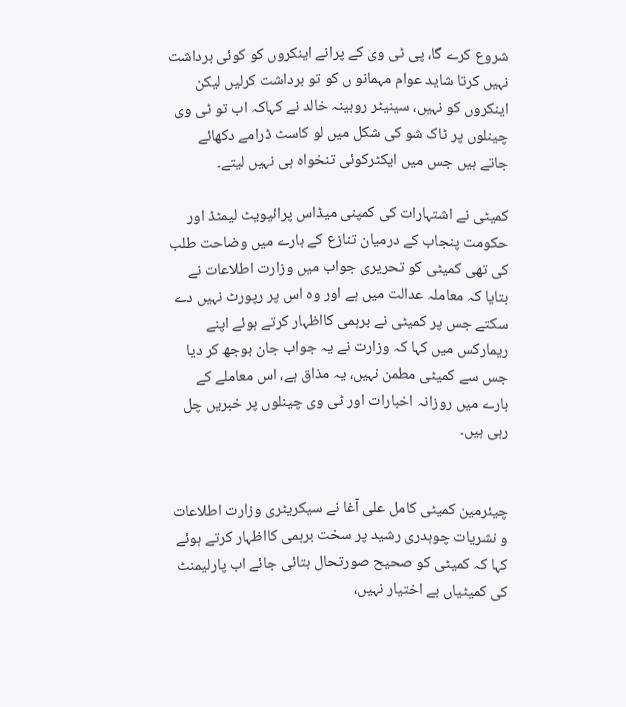شروع کرے گا، پی ٹی وی کے پرانے اینکروں کو کوئی برداشت نہیں کرتا شاید عوام مہمانو ں کو تو برداشت کرلیں لیکن اینکروں کو نہیں، سینیٹر روبینہ خالد نے کہاکہ اب تو ٹی وی چینلوں پر ٹاک شو کی شکل میں لو کاسٹ ڈرامے دکھائے جاتے ہیں جس میں ایکٹرکوئی تنخواہ ہی نہیں لیتے۔

کمیٹی نے اشتہارات کی کمپنی میڈاس پرائیویٹ لیمٹڈ اور حکومت پنجاب کے درمیان تنازع کے بارے میں وضاحت طلب کی تھی کمیٹی کو تحریری جواب میں وزارت اطلاعات نے بتایا کہ معاملہ عدالت میں ہے اور وہ اس پر رپورٹ نہیں دے سکتے جس پر کمیٹی نے برہمی کااظہار کرتے ہوئے اپنے ریمارکس میں کہا کہ وزارت نے یہ جواب جان بوجھ کر دیا جس سے کمیٹی مطمن نہیں، یہ مذاق ہے، اس معاملے کے بارے میں روزانہ اخبارات اور ٹی وی چینلوں پر خبریں چل رہی ہیں۔


چیئرمین کمیٹی کامل علی آغا نے سیکریٹری وزارت اطلاعات و نشریات چوہدری رشید پر سخت برہمی کااظہار کرتے ہوئے کہا کہ کمیٹی کو صحیح صورتحال بتائی جائے اب پارلیمنٹ کی کمیٹیاں بے اختیار نہیں،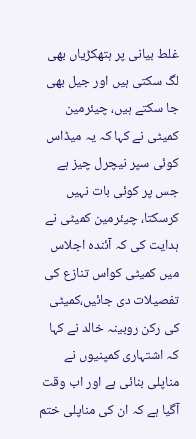غلط بیانی پر ہتھکڑیاں بھی لگ سکتی ہیں اور جیل بھی جا سکتے ہیں، چیئرمین کمیٹی نے کہا کہ یہ میڈاس کوئی سپر نیچرل چیز ہے جس پر کوئی بات نہیں کرسکتا، چیئرمین کمیٹی نے ہدایت کی کہ آئندہ اجلاس میں کمیٹی کواس تنازع کی تفصیلات دی جائیں،کمیٹی کی رکن روبینہ خالد نے کہا کہ اشتہاری کمپنیوں نے مناپلی بنائی ہے اور اب وقت آگیا ہے کہ ان کی مناپلی ختم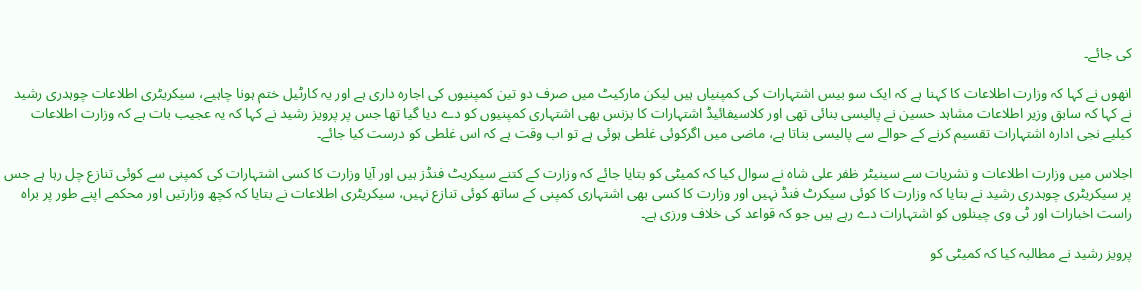کی جائے۔

انھوں نے کہا کہ وزارت اطلاعات کا کہنا ہے کہ ایک سو بیس اشتہارات کی کمپنیاں ہیں لیکن مارکیٹ میں صرف دو تین کمپنیوں کی اجارہ داری ہے اور یہ کارٹیل ختم ہونا چاہیے، سیکریٹری اطلاعات چوہدری رشید نے کہا کہ سابق وزیر اطلاعات مشاہد حسین نے پالیسی بنائی تھی اور کلاسیفائیڈ اشتہارات کا بزنس بھی اشتہاری کمپنیوں کو دے دیا گیا تھا جس پر پرویز رشید نے کہا کہ یہ عجیب بات ہے کہ وزارت اطلاعات کیلیے نجی ادارہ اشتہارات تقسیم کرنے کے حوالے سے پالیسی بناتا ہے، ماضی میں اگرکوئی غلطی ہوئی ہے تو اب وقت ہے کہ اس غلطی کو درست کیا جائے۔

اجلاس میں وزارت اطلاعات و نشریات سے سینیٹر ظفر علی شاہ نے سوال کیا کہ کمیٹی کو بتایا جائے کہ وزارت کے کتنے سیکریٹ فنڈز ہیں اور آیا وزارت کا کسی اشتہارات کی کمپنی سے کوئی تنازع چل رہا ہے جس پر سیکریٹری چوہدری رشید نے بتایا کہ وزارت کا کوئی سیکرٹ فنڈ نہیں اور وزارت کا کسی بھی اشتہاری کمپنی کے ساتھ کوئی تنازع نہیں، سیکریٹری اطلاعات نے بتایا کہ کچھ وزارتیں اور محکمے اپنے طور پر براہ راست اخبارات اور ٹی وی چینلوں کو اشتہارات دے رہے ہیں جو کہ قواعد کی خلاف ورزی ہے۔

پرویز رشید نے مطالبہ کیا کہ کمیٹی کو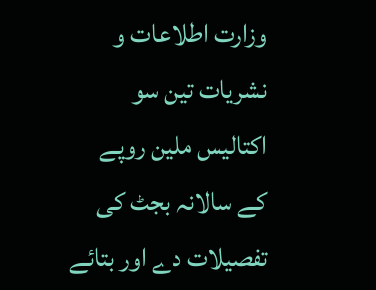وزارت اطلاعات و نشریات تین سو اکتالیس ملین روپے کے سالانہ بجٹ کی تفصیلات دے اور بتائے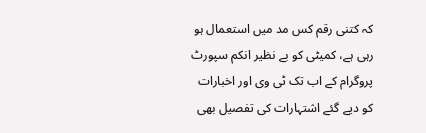کہ کتنی رقم کس مد میں استعمال ہو رہی ہے، کمیٹی کو بے نظیر انکم سپورٹ پروگرام کے اب تک ٹی وی اور اخبارات کو دیے گئے اشتہارات کی تفصیل بھی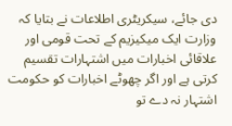دی جائے، سیکریٹری اطلاعات نے بتایا کہ وزارت ایک میکیزیم کے تحت قومی اور علاقائی اخبارات میں اشتہارات تقسیم کرتی ہے اور اگر چھوٹے اخبارات کو حکومت اشتہار نہ دے تو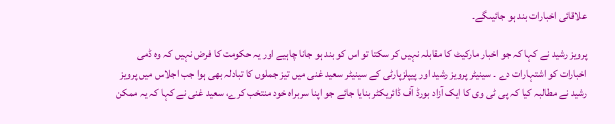علاقائی اخبارات بند ہو جائیںگے۔

پرویز رشید نے کہا کہ جو اخبار مارکیٹ کا مقابلہ نہیں کر سکتا تو اس کو بند ہو جانا چاہیے اور یہ حکومت کا فرض نہیں کہ وہ ڈمی اخبارات کو اشتہارات دے ۔ سینیٹر پرویز رشید اور پیپلزپارٹی کے سینیٹر سعید غنی میں تیز جملوں کا تبادلہ بھی ہوا جب اجلاس میں پرویز رشید نے مطالبہ کیا کہ پی ٹی وی کا ایک آزاد بورڈ آف ڈائریکٹر بنایا جائے جو اپنا سربراہ خود منتخب کرے، سعید غنی نے کہا کہ یہ ممکن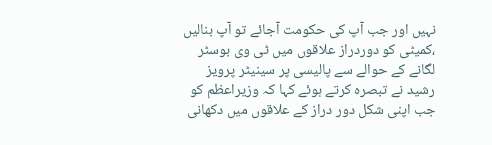نہیں اور جب آپ کی حکومت آجائے تو آپ بنالیں ،کمیٹی کو دوردراز علاقوں میں ٹی وی بوسٹر لگانے کے حوالے سے پالیسی پر سینیٹر پرویز رشید نے تبصرہ کرتے ہوئے کہا کہ وزیراعظم کو جب اپنی شکل دور دراز کے علاقوں میں دکھانی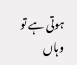ہوتی ہے تو وہاں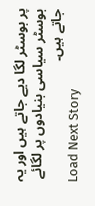پر بوسٹر لگا دیے جاتے ہیں اور یہ بوسٹر سیاسی بنیادوں پر لگائے جاتے ہیں۔
Load Next Story